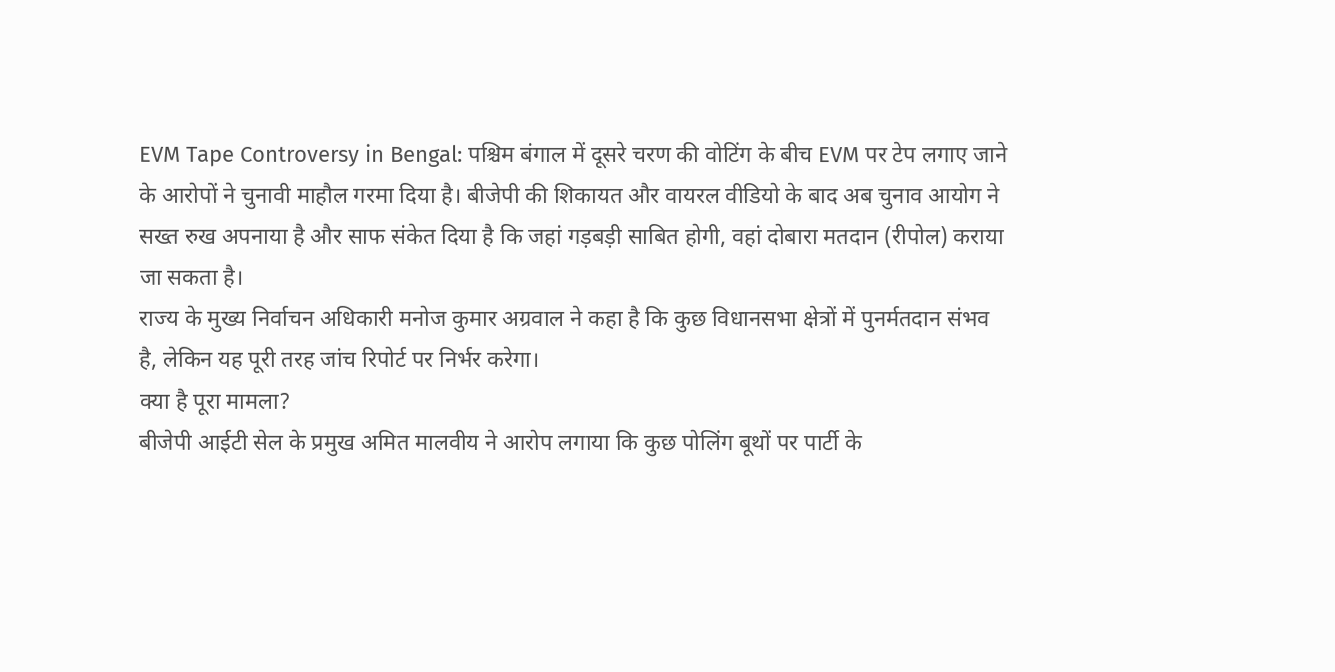EVM Tape Controversy in Bengal: पश्चिम बंगाल में दूसरे चरण की वोटिंग के बीच EVM पर टेप लगाए जाने के आरोपों ने चुनावी माहौल गरमा दिया है। बीजेपी की शिकायत और वायरल वीडियो के बाद अब चुनाव आयोग ने सख्त रुख अपनाया है और साफ संकेत दिया है कि जहां गड़बड़ी साबित होगी, वहां दोबारा मतदान (रीपोल) कराया जा सकता है।
राज्य के मुख्य निर्वाचन अधिकारी मनोज कुमार अग्रवाल ने कहा है कि कुछ विधानसभा क्षेत्रों में पुनर्मतदान संभव है, लेकिन यह पूरी तरह जांच रिपोर्ट पर निर्भर करेगा।
क्या है पूरा मामला?
बीजेपी आईटी सेल के प्रमुख अमित मालवीय ने आरोप लगाया कि कुछ पोलिंग बूथों पर पार्टी के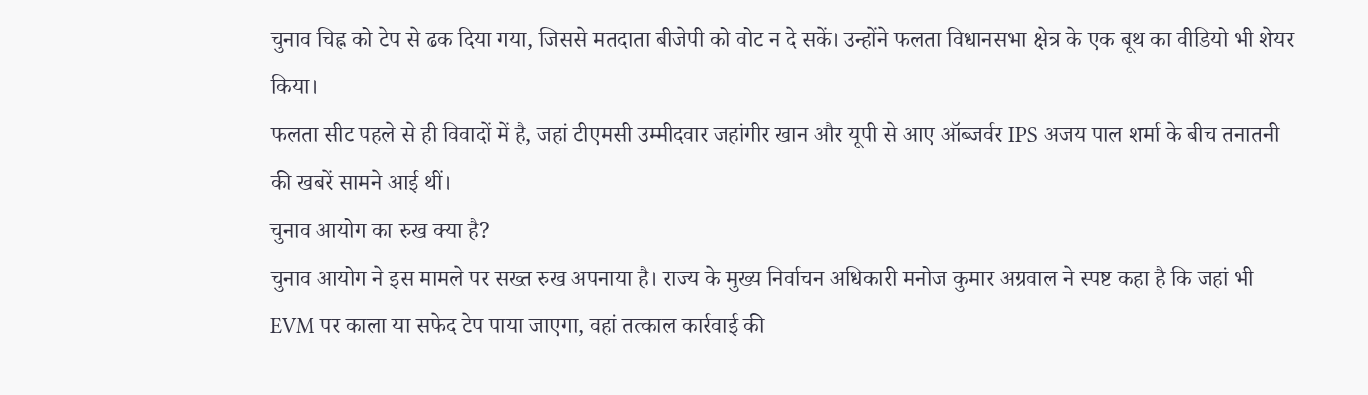चुनाव चिह्न को टेप से ढक दिया गया, जिससे मतदाता बीजेपी को वोट न दे सकें। उन्होंने फलता विधानसभा क्षेत्र के एक बूथ का वीडियो भी शेयर किया।
फलता सीट पहले से ही विवादों में है, जहां टीएमसी उम्मीदवार जहांगीर खान और यूपी से आए ऑब्जर्वर IPS अजय पाल शर्मा के बीच तनातनी की खबरें सामने आई थीं।
चुनाव आयोग का रुख क्या है?
चुनाव आयोग ने इस मामले पर सख्त रुख अपनाया है। राज्य के मुख्य निर्वाचन अधिकारी मनोज कुमार अग्रवाल ने स्पष्ट कहा है कि जहां भी EVM पर काला या सफेद टेप पाया जाएगा, वहां तत्काल कार्रवाई की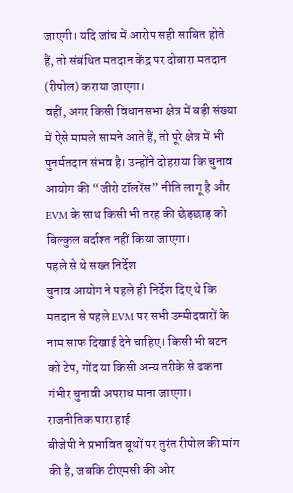जाएगी। यदि जांच में आरोप सही साबित होते हैं, तो संबंधित मतदान केंद्र पर दोबारा मतदान (रीपोल) कराया जाएगा।
वहीं, अगर किसी विधानसभा क्षेत्र में बड़ी संख्या में ऐसे मामले सामने आते हैं, तो पूरे क्षेत्र में भी पुनर्मतदान संभव है। उन्होंने दोहराया कि चुनाव आयोग की “जीरो टॉलरेंस” नीति लागू है और EVM के साथ किसी भी तरह की छेड़छाड़ को बिल्कुल बर्दाश्त नहीं किया जाएगा।
पहले से थे सख्त निर्देश
चुनाव आयोग ने पहले ही निर्देश दिए थे कि मतदान से पहले EVM पर सभी उम्मीदवारों के नाम साफ दिखाई देने चाहिए। किसी भी बटन को टेप, गोंद या किसी अन्य तरीके से ढकना गंभीर चुनावी अपराध माना जाएगा।
राजनीतिक पारा हाई
बीजेपी ने प्रभावित बूथों पर तुरंत रीपोल की मांग की है, जबकि टीएमसी की ओर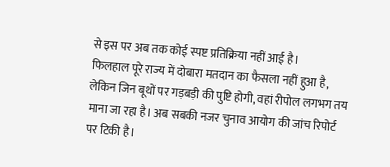से इस पर अब तक कोई स्पष्ट प्रतिक्रिया नहीं आई है।
फिलहाल पूरे राज्य में दोबारा मतदान का फैसला नहीं हुआ है, लेकिन जिन बूथों पर गड़बड़ी की पुष्टि होगी, वहां रीपोल लगभग तय माना जा रहा है। अब सबकी नजर चुनाव आयोग की जांच रिपोर्ट पर टिकी है।